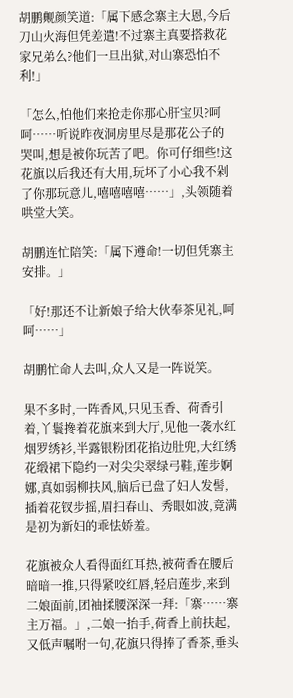胡鹏觍颜笑道:「属下感念寨主大恩,今后刀山火海但凭差遣!不过寨主真要搭救花家兄弟么?他们一旦出狱,对山寨恐怕不利!」

「怎么,怕他们来抢走你那心肝宝贝?呵呵……听说昨夜洞房里尽是那花公子的哭叫,想是被你玩苦了吧。你可仔细些!这花旗以后我还有大用,玩坏了小心我不剁了你那玩意儿,嘻嘻嘻嘻……」,头领随着哄堂大笑。

胡鹏连忙陪笑:「属下遵命!一切但凭寨主安排。」

「好!那还不让新娘子给大伙奉茶见礼,呵呵……」

胡鹏忙命人去叫,众人又是一阵说笑。

果不多时,一阵香风,只见玉香、荷香引着,丫鬟搀着花旗来到大厅,见他一袭水红烟罗绣衫,半露银粉团花掐边肚兜,大红绣花缎裙下隐约一对尖尖翠绿弓鞋,莲步婀娜,真如弱柳扶风,脑后已盘了妇人发髻,插着花钗步摇,眉扫春山、秀眼如波,竟满是初为新妇的乖怯娇羞。

花旗被众人看得面红耳热,被荷香在腰后暗暗一推,只得紧咬红唇,轻启莲步,来到二娘面前,团袖揉腰深深一拜:「寨……寨主万福。」,二娘一抬手,荷香上前扶起,又低声嘱咐一句,花旗只得捧了香茶,垂头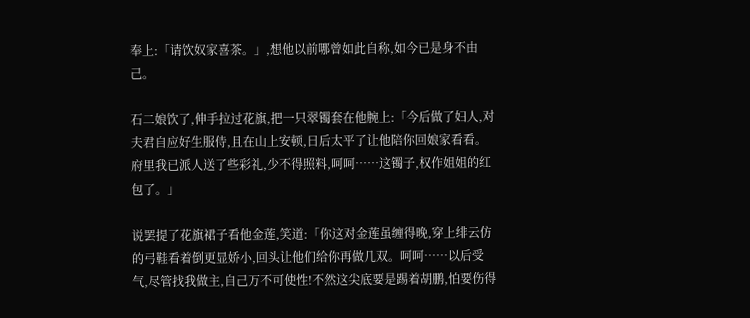奉上:「请饮奴家喜茶。」,想他以前哪曾如此自称,如今已是身不由己。

石二娘饮了,伸手拉过花旗,把一只翠镯套在他腕上:「今后做了妇人,对夫君自应好生服侍,且在山上安顿,日后太平了让他陪你回娘家看看。府里我已派人送了些彩礼,少不得照料,呵呵……这镯子,权作姐姐的红包了。」

说罢提了花旗裙子看他金莲,笑道:「你这对金莲虽缠得晚,穿上绯云仿的弓鞋看着倒更显娇小,回头让他们给你再做几双。呵呵……以后受气,尽管找我做主,自己万不可使性!不然这尖底要是踢着胡鹏,怕要伤得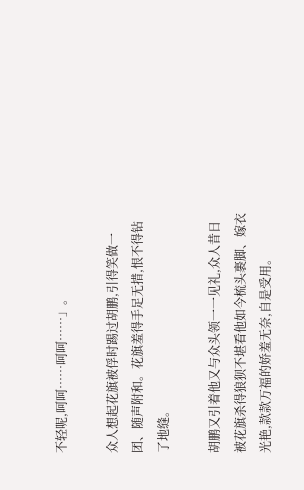不轻呢,呵呵……呵呵……」。

众人想起花旗被俘时踢过胡鹏,引得笑做一团、随声附和。花旗羞得手足无措,恨不得钻了地缝。

胡鹏又引着他又与众头领一一见礼,众人昔日被花旗杀得狼狈不堪看他如今梳头裹脚、嫁衣光艳,款款万福的娇羞无奈,自是受用。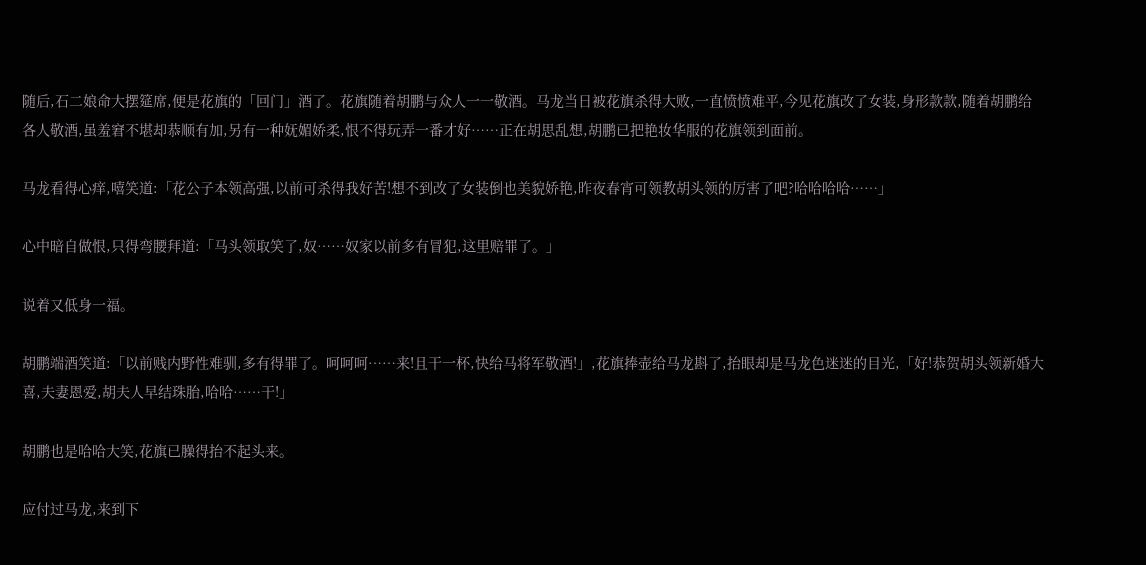随后,石二娘命大摆筵席,便是花旗的「回门」酒了。花旗随着胡鹏与众人一一敬酒。马龙当日被花旗杀得大败,一直愤愤难平,今见花旗改了女装,身形款款,随着胡鹏给各人敬酒,虽羞窘不堪却恭顺有加,另有一种妩媚娇柔,恨不得玩弄一番才好……正在胡思乱想,胡鹏已把艳妆华服的花旗领到面前。

马龙看得心痒,嘻笑道:「花公子本领高强,以前可杀得我好苦!想不到改了女装倒也美貌娇艳,昨夜春宵可领教胡头领的厉害了吧?哈哈哈哈……」

心中暗自做恨,只得弯腰拜道:「马头领取笑了,奴……奴家以前多有冒犯,这里赔罪了。」

说着又低身一福。

胡鹏端酒笑道:「以前贱内野性难驯,多有得罪了。呵呵呵……来!且干一杯,快给马将军敬酒!」,花旗捧壶给马龙斟了,抬眼却是马龙色迷迷的目光,「好!恭贺胡头领新婚大喜,夫妻恩爱,胡夫人早结珠胎,哈哈……干!」

胡鹏也是哈哈大笑,花旗已臊得抬不起头来。

应付过马龙,来到下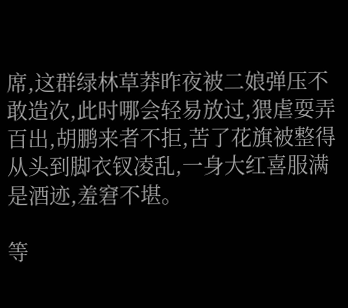席,这群绿林草莽昨夜被二娘弹压不敢造次,此时哪会轻易放过,猥虐耍弄百出,胡鹏来者不拒,苦了花旗被整得从头到脚衣钗凌乱,一身大红喜服满是酒迹,羞窘不堪。

等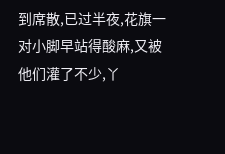到席散,已过半夜,花旗一对小脚早站得酸麻,又被他们灌了不少,丫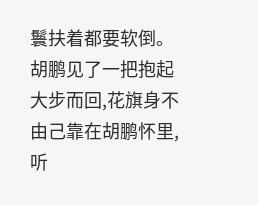鬟扶着都要软倒。胡鹏见了一把抱起大步而回,花旗身不由己靠在胡鹏怀里,听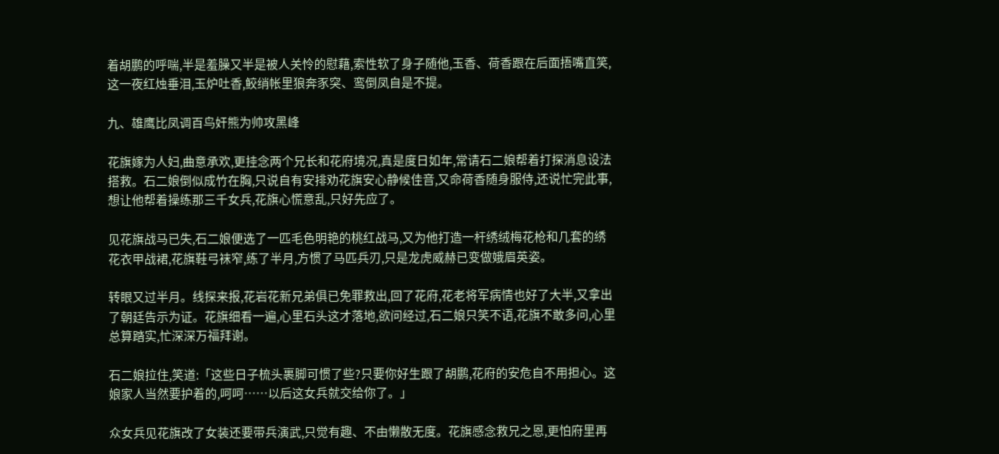着胡鹏的呼喘,半是羞臊又半是被人关怜的慰藉,索性软了身子随他,玉香、荷香跟在后面捂嘴直笑,这一夜红烛垂泪,玉炉吐香,鲛绡帐里狼奔豕突、鸾倒凤自是不提。

九、雄鹰比凤调百鸟奸熊为帅攻黑峰

花旗嫁为人妇,曲意承欢,更挂念两个兄长和花府境况,真是度日如年,常请石二娘帮着打探消息设法搭救。石二娘倒似成竹在胸,只说自有安排劝花旗安心静候佳音,又命荷香随身服侍,还说忙完此事,想让他帮着操练那三千女兵,花旗心慌意乱,只好先应了。

见花旗战马已失,石二娘便选了一匹毛色明艳的桃红战马,又为他打造一杆绣绒梅花枪和几套的绣花衣甲战裙,花旗鞋弓袜窄,练了半月,方惯了马匹兵刃,只是龙虎威赫已变做娥眉英姿。

转眼又过半月。线探来报,花岩花新兄弟俱已免罪救出,回了花府,花老将军病情也好了大半,又拿出了朝廷告示为证。花旗细看一遍,心里石头这才落地,欲问经过,石二娘只笑不语,花旗不敢多问,心里总算踏实,忙深深万福拜谢。

石二娘拉住,笑道:「这些日子梳头裹脚可惯了些?只要你好生跟了胡鹏,花府的安危自不用担心。这娘家人当然要护着的,呵呵……以后这女兵就交给你了。」

众女兵见花旗改了女装还要带兵演武,只觉有趣、不由懒散无度。花旗感念救兄之恩,更怕府里再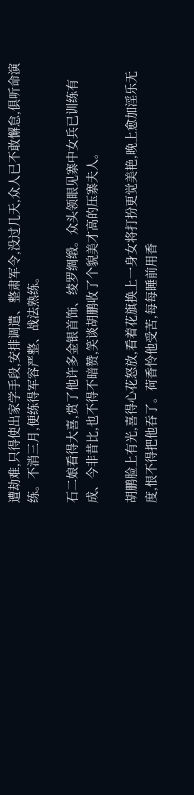遭劫难,只得使出家学手段,安排调遣、整肃军令,没过几天,众人已不敢懈怠,俱听命演练。不消三月,便练得军容严整、战法熟练。

石二娘看得大喜,赏了他许多金银首饰、绫罗绸缎。众头领眼见寨中女兵已训练有成、今非昔比,也不得不暗赞,笑谈胡鹏收了个貌美才高的压寨夫人。

胡鹏脸上有光,喜得心花怒放,看着花旗换上一身女将打扮更觉美艳,晚上愈加淫乐无度,恨不得把他吞了。荷香怜他受苦,每每睡前用香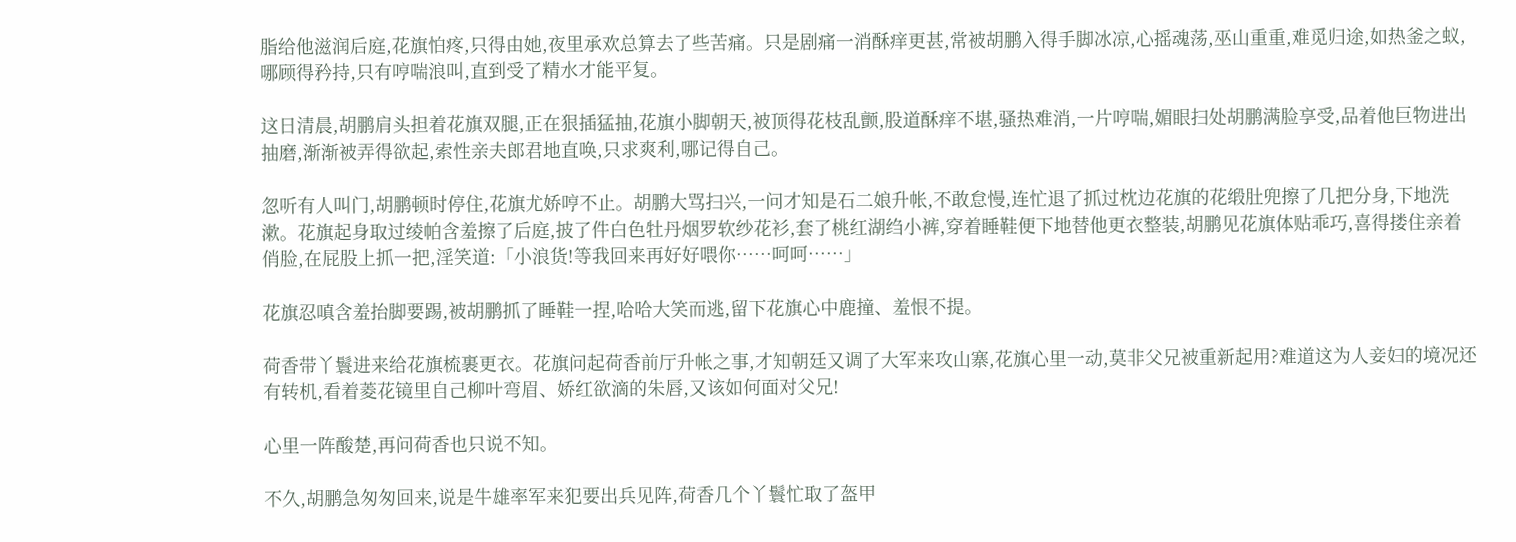脂给他滋润后庭,花旗怕疼,只得由她,夜里承欢总算去了些苦痛。只是剧痛一消酥痒更甚,常被胡鹏入得手脚冰凉,心摇魂荡,巫山重重,难觅归途,如热釜之蚁,哪顾得矜持,只有哼喘浪叫,直到受了精水才能平复。

这日清晨,胡鹏肩头担着花旗双腿,正在狠插猛抽,花旗小脚朝天,被顶得花枝乱颤,股道酥痒不堪,骚热难消,一片哼喘,媚眼扫处胡鹏满脸享受,品着他巨物进出抽磨,渐渐被弄得欲起,索性亲夫郎君地直唤,只求爽利,哪记得自己。

忽听有人叫门,胡鹏顿时停住,花旗尤娇哼不止。胡鹏大骂扫兴,一问才知是石二娘升帐,不敢怠慢,连忙退了抓过枕边花旗的花缎肚兜擦了几把分身,下地洗漱。花旗起身取过绫帕含羞擦了后庭,披了件白色牡丹烟罗软纱花衫,套了桃红湖绉小裤,穿着睡鞋便下地替他更衣整装,胡鹏见花旗体贴乖巧,喜得搂住亲着俏脸,在屁股上抓一把,淫笑道:「小浪货!等我回来再好好喂你……呵呵……」

花旗忍嗔含羞抬脚要踢,被胡鹏抓了睡鞋一捏,哈哈大笑而逃,留下花旗心中鹿撞、羞恨不提。

荷香带丫鬟进来给花旗梳裹更衣。花旗问起荷香前厅升帐之事,才知朝廷又调了大军来攻山寨,花旗心里一动,莫非父兄被重新起用?难道这为人妾妇的境况还有转机,看着菱花镜里自己柳叶弯眉、娇红欲滴的朱唇,又该如何面对父兄!

心里一阵酸楚,再问荷香也只说不知。

不久,胡鹏急匆匆回来,说是牛雄率军来犯要出兵见阵,荷香几个丫鬟忙取了盔甲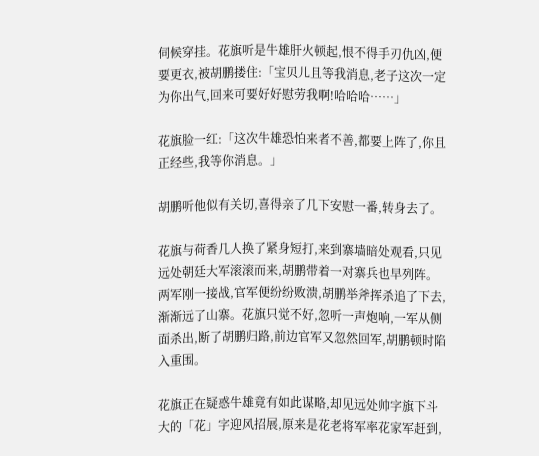伺候穿挂。花旗听是牛雄肝火顿起,恨不得手刃仇凶,便要更衣,被胡鹏搂住:「宝贝儿且等我消息,老子这次一定为你出气,回来可要好好慰劳我啊!哈哈哈……」

花旗脸一红:「这次牛雄恐怕来者不善,都要上阵了,你且正经些,我等你消息。」

胡鹏听他似有关切,喜得亲了几下安慰一番,转身去了。

花旗与荷香几人换了紧身短打,来到寨墙暗处观看,只见远处朝廷大军滚滚而来,胡鹏带着一对寨兵也早列阵。两军刚一接战,官军便纷纷败溃,胡鹏举斧挥杀追了下去,渐渐远了山寨。花旗只觉不好,忽听一声炮响,一军从侧面杀出,断了胡鹏归路,前边官军又忽然回军,胡鹏顿时陷入重围。

花旗正在疑惑牛雄竟有如此谋略,却见远处帅字旗下斗大的「花」字迎风招展,原来是花老将军率花家军赶到,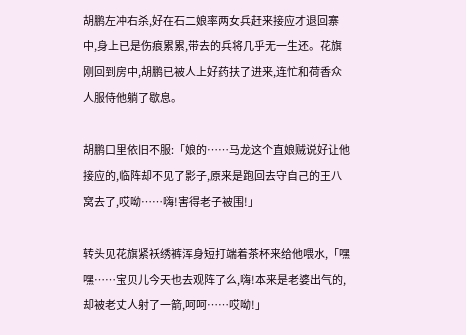胡鹏左冲右杀,好在石二娘率两女兵赶来接应才退回寨中,身上已是伤痕累累,带去的兵将几乎无一生还。花旗刚回到房中,胡鹏已被人上好药扶了进来,连忙和荷香众人服侍他躺了歇息。

胡鹏口里依旧不服:「娘的……马龙这个直娘贼说好让他接应的,临阵却不见了影子,原来是跑回去守自己的王八窝去了,哎呦……嗨!害得老子被围!」

转头见花旗紧袄绣裤浑身短打端着茶杯来给他喂水,「嘿嘿……宝贝儿今天也去观阵了么,嗨!本来是老婆出气的,却被老丈人射了一箭,呵呵……哎呦!」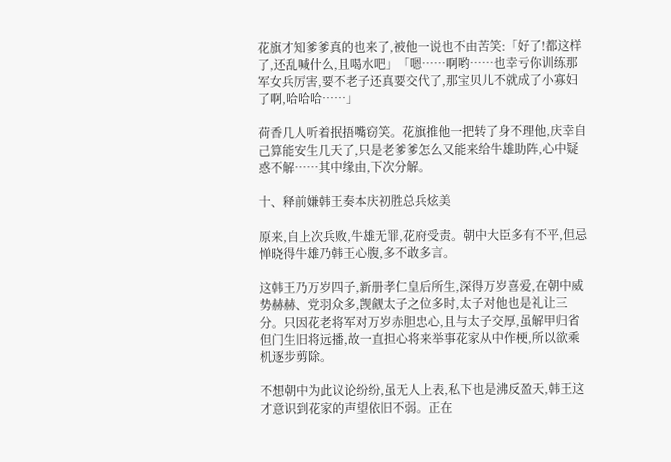花旗才知爹爹真的也来了,被他一说也不由苦笑:「好了!都这样了,还乱喊什么,且喝水吧」「嗯……啊哟……也幸亏你训练那军女兵厉害,要不老子还真要交代了,那宝贝儿不就成了小寡妇了啊,哈哈哈……」

荷香几人听着抿捂嘴窃笑。花旗推他一把转了身不理他,庆幸自己算能安生几天了,只是老爹爹怎么又能来给牛雄助阵,心中疑惑不解……其中缘由,下次分解。

十、释前嫌韩王奏本庆初胜总兵炫美

原来,自上次兵败,牛雄无罪,花府受责。朝中大臣多有不平,但忌惮晓得牛雄乃韩王心腹,多不敢多言。

这韩王乃万岁四子,新册孝仁皇后所生,深得万岁喜爱,在朝中威势赫赫、党羽众多,觊觎太子之位多时,太子对他也是礼让三分。只因花老将军对万岁赤胆忠心,且与太子交厚,虽解甲归省但门生旧将远播,故一直担心将来举事花家从中作梗,所以欲乘机逐步剪除。

不想朝中为此议论纷纷,虽无人上表,私下也是沸反盈天,韩王这才意识到花家的声望依旧不弱。正在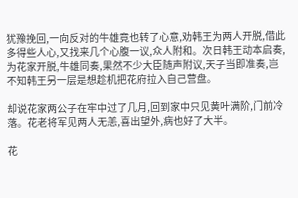犹豫挽回,一向反对的牛雄竟也转了心意,劝韩王为两人开脱,借此多得些人心,又找来几个心腹一议,众人附和。次日韩王动本启奏,为花家开脱,牛雄同奏,果然不少大臣随声附议,天子当即准奏,岂不知韩王另一层是想趁机把花府拉入自己营盘。

却说花家两公子在牢中过了几月,回到家中只见黄叶满阶,门前冷落。花老将军见两人无恙,喜出望外,病也好了大半。

花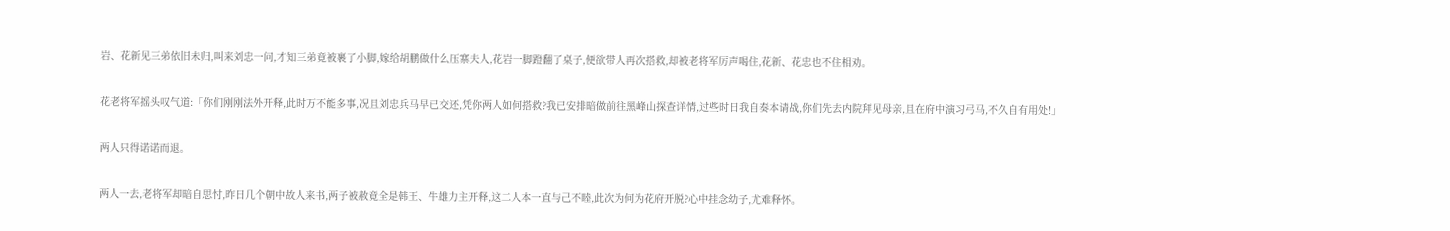岩、花新见三弟依旧未归,叫来刘忠一问,才知三弟竟被裹了小脚,嫁给胡鹏做什么压寨夫人,花岩一脚蹬翻了桌子,便欲带人再次搭救,却被老将军厉声喝住,花新、花忠也不住相劝。

花老将军摇头叹气道:「你们刚刚法外开释,此时万不能多事,况且刘忠兵马早已交还,凭你两人如何搭救?我已安排暗做前往黑峰山探查详情,过些时日我自奏本请战,你们先去内院拜见母亲,且在府中演习弓马,不久自有用处!」

两人只得诺诺而退。

两人一去,老将军却暗自思忖,昨日几个朝中故人来书,两子被赦竟全是韩王、牛雄力主开释,这二人本一直与己不睦,此次为何为花府开脱?心中挂念幼子,尤难释怀。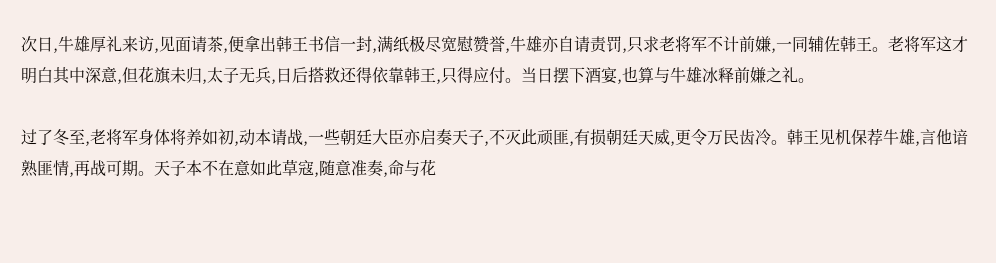次日,牛雄厚礼来访,见面请茶,便拿出韩王书信一封,满纸极尽宽慰赞誉,牛雄亦自请责罚,只求老将军不计前嫌,一同辅佐韩王。老将军这才明白其中深意,但花旗未归,太子无兵,日后搭救还得依靠韩王,只得应付。当日摆下酒宴,也算与牛雄冰释前嫌之礼。

过了冬至,老将军身体将养如初,动本请战,一些朝廷大臣亦启奏天子,不灭此顽匪,有损朝廷天威,更令万民齿冷。韩王见机保荐牛雄,言他谙熟匪情,再战可期。天子本不在意如此草寇,随意准奏,命与花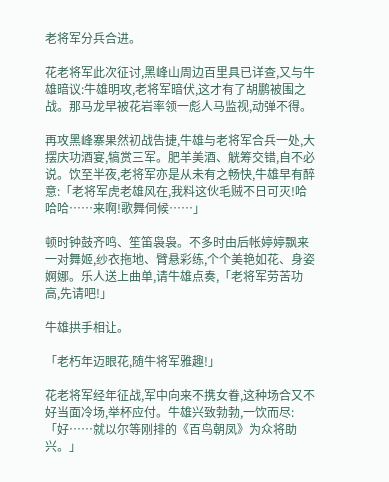老将军分兵合进。

花老将军此次征讨,黑峰山周边百里具已详查,又与牛雄暗议:牛雄明攻,老将军暗伏,这才有了胡鹏被围之战。那马龙早被花岩率领一彪人马监视,动弹不得。

再攻黑峰寨果然初战告捷,牛雄与老将军合兵一处,大摆庆功酒宴,犒赏三军。肥羊美酒、觥筹交错,自不必说。饮至半夜,老将军亦是从未有之畅快,牛雄早有醉意:「老将军虎老雄风在,我料这伙毛贼不日可灭!哈哈哈……来啊!歌舞伺候……」

顿时钟鼓齐鸣、笙笛袅袅。不多时由后帐婷婷飘来一对舞姬,纱衣拖地、臂悬彩练,个个美艳如花、身姿婀娜。乐人送上曲单,请牛雄点奏,「老将军劳苦功高,先请吧!」

牛雄拱手相让。

「老朽年迈眼花,随牛将军雅趣!」

花老将军经年征战,军中向来不携女眷,这种场合又不好当面冷场,举杯应付。牛雄兴致勃勃,一饮而尽:「好……就以尔等刚排的《百鸟朝凤》为众将助兴。」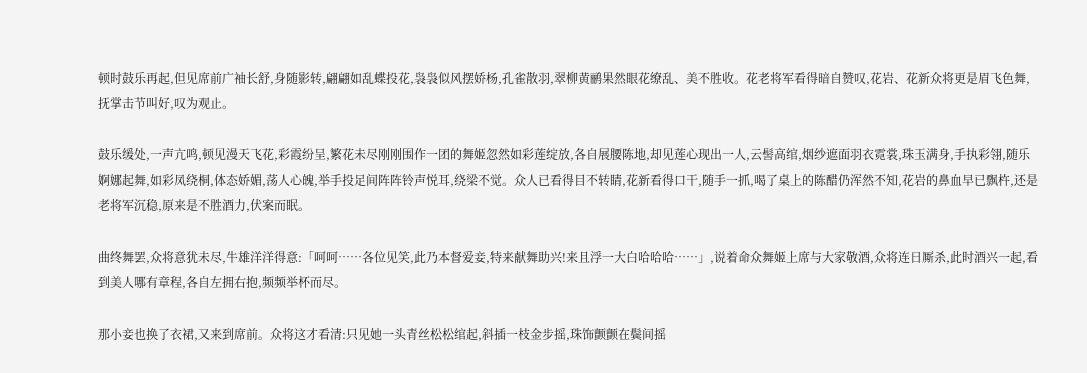顿时鼓乐再起,但见席前广袖长舒,身随影转,翩翩如乱蝶投花,袅袅似风摆娇杨,孔雀散羽,翠柳黄鹂果然眼花缭乱、美不胜收。花老将军看得暗自赞叹,花岩、花新众将更是眉飞色舞,抚掌击节叫好,叹为观止。

鼓乐缓处,一声亢鸣,顿见漫天飞花,彩霞纷呈,繁花未尽刚刚围作一团的舞姬忽然如彩莲绽放,各自展腰陈地,却见莲心现出一人,云髻高绾,烟纱遮面羽衣霓裳,珠玉满身,手执彩翎,随乐婀娜起舞,如彩凤绕桐,体态娇媚,荡人心魄,举手投足间阵阵铃声悦耳,绕梁不觉。众人已看得目不转睛,花新看得口干,随手一抓,喝了桌上的陈醋仍浑然不知,花岩的鼻血早已飘杵,还是老将军沉稳,原来是不胜酒力,伏案而眠。

曲终舞罢,众将意犹未尽,牛雄洋洋得意:「呵呵……各位见笑,此乃本督爱妾,特来献舞助兴!来且浮一大白哈哈哈……」,说着命众舞姬上席与大家敬酒,众将连日厮杀,此时酒兴一起,看到美人哪有章程,各自左拥右抱,频频举杯而尽。

那小妾也换了衣裙,又来到席前。众将这才看清:只见她一头青丝松松绾起,斜插一枝金步摇,珠饰颤颤在鬓间摇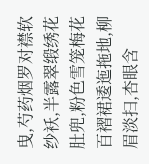曳,芍药烟罗对襟软纱袄,半露翠缎绣花肚兜,粉色雪笼梅花百褶裙逶迤拖地,柳眉淡扫,杏眼含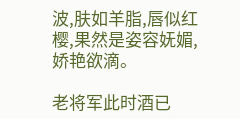波,肤如羊脂,唇似红樱,果然是姿容妩媚,娇艳欲滴。

老将军此时酒已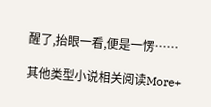醒了,抬眼一看,便是一愣……

其他类型小说相关阅读More+